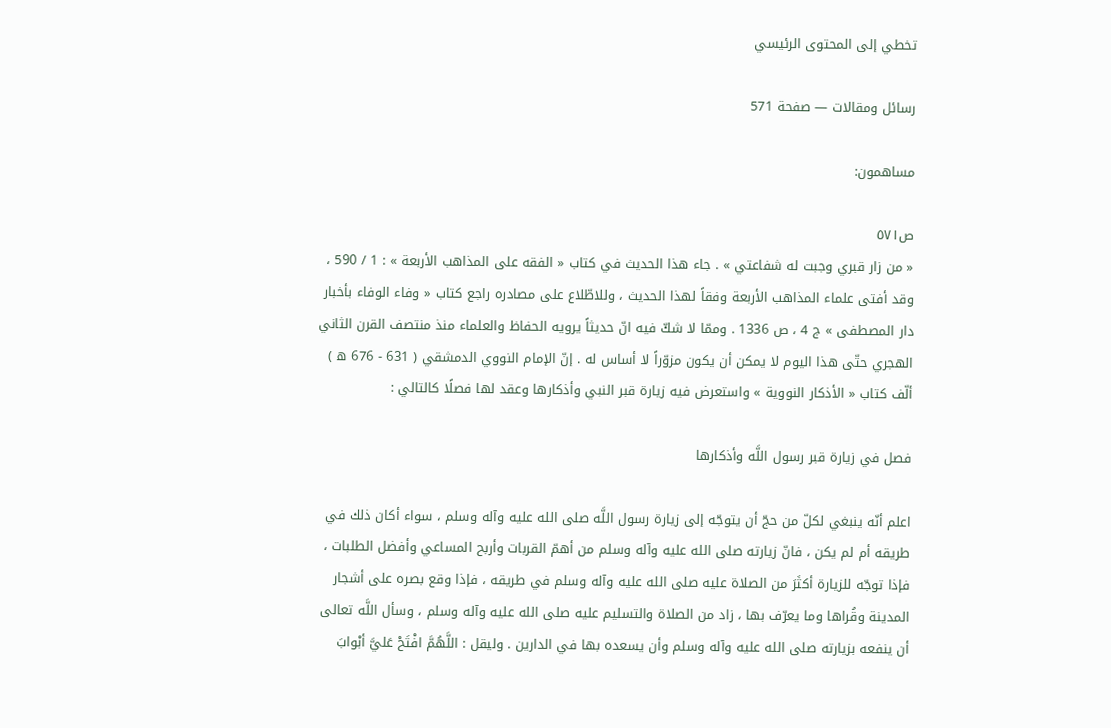تخطي إلى المحتوى الرئيسي

رسائل ومقالات — صفحة 571

مساهمون:

ص٥٧١
« من زار قبري وجبت له شفاعتي » . جاء هذا الحديث في كتاب « الفقه على المذاهب الأربعة » : 1 / 590 ، وقد أفتى علماء المذاهب الأربعة وفقاً لهذا الحديث ، وللاطّلاع على مصادره راجع كتاب « وفاء الوفاء بأخبار دار المصطفى » ج 4 ، ص 1336 . وممّا لا شكّ فيه انّ حديثاً يرويه الحفاظ والعلماء منذ منتصف القرن الثاني الهجري حتّى هذا اليوم لا يمكن أن يكون مزوّراً لا أساس له . إنّ الإمام النووي الدمشقي ( 631 - 676 ه ) ألّف كتاب « الأذكار النووية » واستعرض فيه زيارة قبر النبي وأذكارها وعقد لها فصلًا كالتالي :

فصل في زيارة قبر رسول اللَّه وأذكارها

اعلم أنّه ينبغي لكلّ من حجّ أن يتوجّه إلى زيارة رسول اللَّه صلى الله عليه وآله وسلم ، سواء أكان ذلك في طريقه أم لم يكن ، فانّ زيارته صلى الله عليه وآله وسلم من أهمّ القربات وأربح المساعي وأفضل الطلبات ، فإذا توجّه للزيارة أكثَرَ من الصلاة عليه صلى الله عليه وآله وسلم في طريقه ، فإذا وقع بصره على أشجار المدينة وقُراها وما يعرّف بها ، زاد من الصلاة والتسليم عليه صلى الله عليه وآله وسلم ، وسأل اللَّه تعالى أن ينفعه بزيارته صلى الله عليه وآله وسلم وأن يسعده بها في الدارين . وليقل : اللَّهُمَّ افْتَحْ عَليَّ أبْوابَ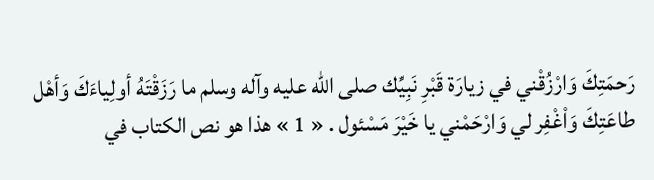رَحمَتِكَ وَارْزُقْني في زيارَة قَبْرِ نَبِيِّك صلى الله عليه وآله وسلم ما رَزَقْتَهُ أولِياءَكَ وَأهْل طاعَتِكَ وَاْغْفِر لي وَارْحَمْني يا خَيْرَ مَسْئول . « 1 » هذا هو نص الكتاب في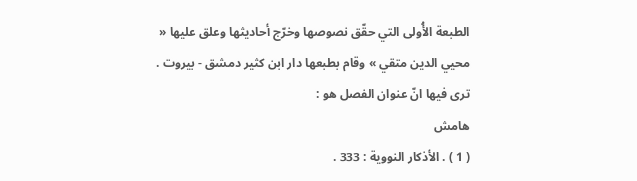الطبعة الأُولى التي حقّق نصوصها وخرّج أحاديثها وعلق عليها « محيي الدين متقي » وقام بطبعها دار ابن كثير دمشق - بيروت . ترى فيها انّ عنوان الفصل هو :
هامش
( 1 ) . الأذكار النووية : 333 .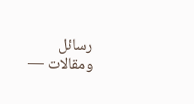رسائل ومقالات —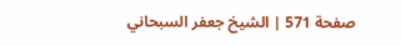صفحة 571 | الشيخ جعفر السبحاني